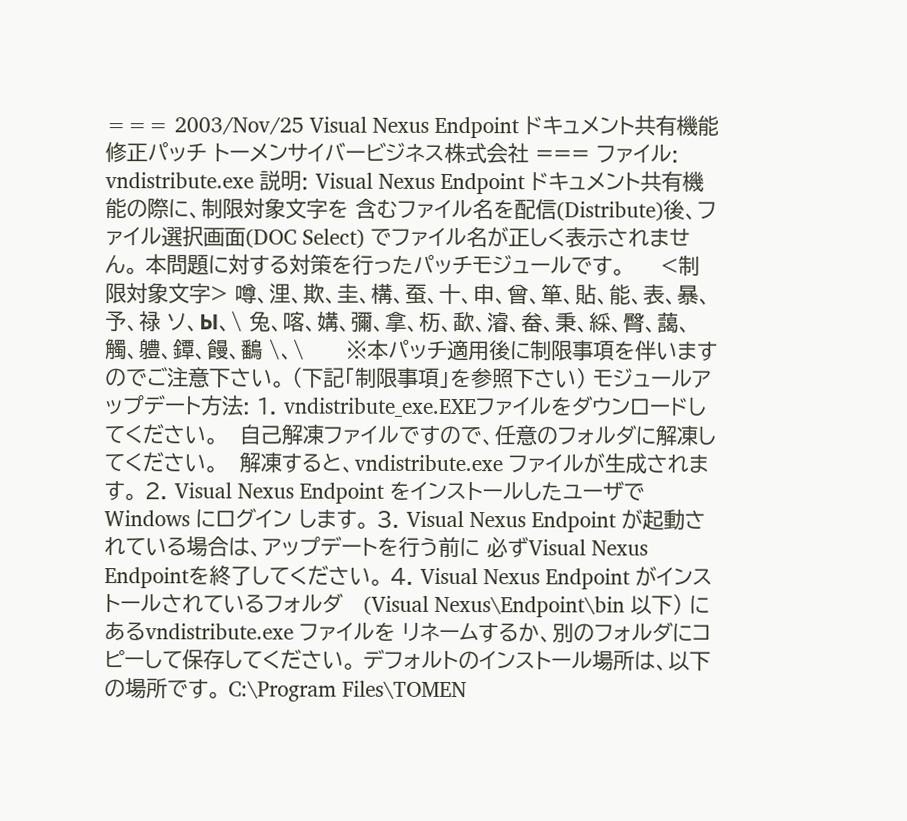=== 2003/Nov/25 Visual Nexus Endpoint ドキュメント共有機能修正パッチ トーメンサイバービジネス株式会社 === ファイル: vndistribute.exe 説明: Visual Nexus Endpoint ドキュメント共有機能の際に、制限対象文字を 含むファイル名を配信(Distribute)後、ファイル選択画面(DOC Select) でファイル名が正しく表示されません。 本問題に対する対策を行ったパッチモジュールです。     <制限対象文字> 噂、浬、欺、圭、構、蚕、十、申、曾、箪、貼、能、表、暴、予、禄 ソ、Ы、\ 兔、喀、媾、彌、拿、杤、歃、濬、畚、秉、綵、臀、藹、觸、軆、鐔、饅、鷭 \、\      ※本パッチ適用後に制限事項を伴いますのでご注意下さい。 (下記「制限事項」を参照下さい) モジュールアップデート方法: 1. vndistribute_exe.EXEファイルをダウンロードしてください。   自己解凍ファイルですので、任意のフォルダに解凍してください。   解凍すると、vndistribute.exe ファイルが生成されます。 2. Visual Nexus Endpoint をインストールしたユーザでWindows にログイン します。 3. Visual Nexus Endpoint が起動されている場合は、アップデートを行う前に 必ずVisual Nexus Endpointを終了してください。 4. Visual Nexus Endpoint がインストールされているフォルダ   (Visual Nexus\Endpoint\bin 以下) にあるvndistribute.exe ファイルを リネームするか、別のフォルダにコピーして保存してください。 デフォルトのインストール場所は、以下の場所です。 C:\Program Files\TOMEN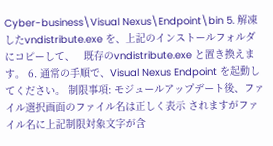Cyber-business\Visual Nexus\Endpoint\bin 5. 解凍したvndistribute.exe を、上記のインストールフォルダにコピーして、   既存のvndistribute.exe と置き換えます。 6. 通常の手順で、Visual Nexus Endpoint を起動してください。 制限事項: モジュールアップデート後、ファイル選択画面のファイル名は正しく表示 されますがファイル名に上記制限対象文字が含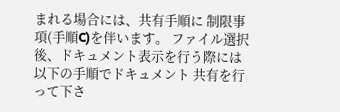まれる場合には、共有手順に 制限事項(手順C)を伴います。 ファイル選択後、ドキュメント表示を行う際には以下の手順でドキュメント 共有を行って下さ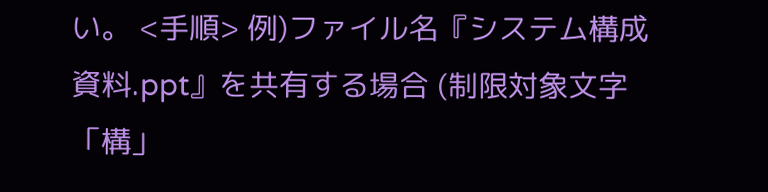い。 <手順> 例)ファイル名『システム構成資料.ppt』を共有する場合 (制限対象文字「構」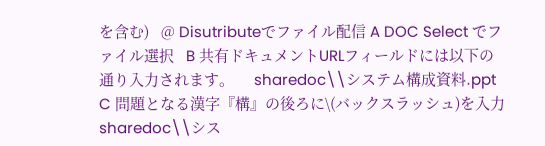を含む)   @ Disutributeでファイル配信 A DOC Select でファイル選択   B 共有ドキュメントURLフィールドには以下の通り入力されます。     sharedoc\\システム構成資料.ppt   C 問題となる漢字『構』の後ろに\(バックスラッシュ)を入力     sharedoc\\シス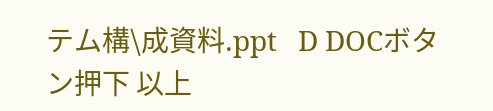テム構\成資料.ppt   D DOCボタン押下 以上